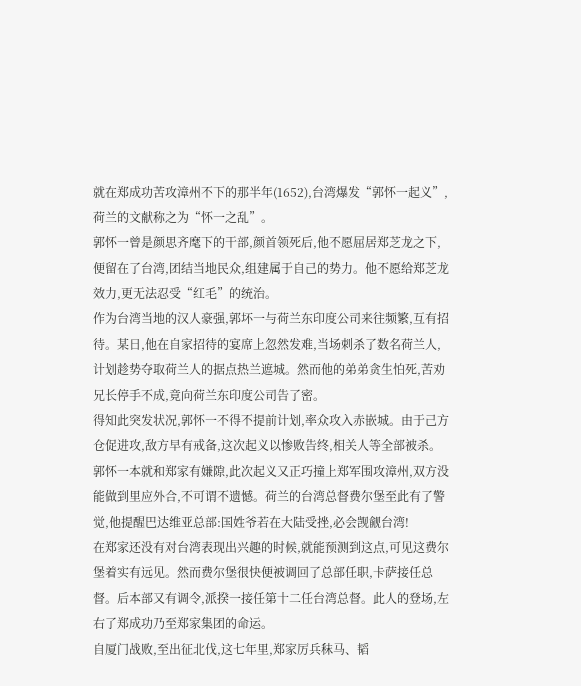就在郑成功苦攻漳州不下的那半年(1652),台湾爆发“郭怀一起义”,荷兰的文献称之为“怀一之乱”。
郭怀一曾是颜思齐麾下的干部,颜首领死后,他不愿屈居郑芝龙之下,便留在了台湾,团结当地民众,组建属于自己的势力。他不愿给郑芝龙效力,更无法忍受“红毛”的统治。
作为台湾当地的汉人豪强,郭坏一与荷兰东印度公司来往频繁,互有招待。某日,他在自家招待的宴席上忽然发难,当场刺杀了数名荷兰人,计划趁势夺取荷兰人的据点热兰遮城。然而他的弟弟贪生怕死,苦劝兄长停手不成,竟向荷兰东印度公司告了密。
得知此突发状况,郭怀一不得不提前计划,率众攻入赤嵌城。由于己方仓促进攻,敌方早有戒备,这次起义以惨败告终,相关人等全部被杀。
郭怀一本就和郑家有嫌隙,此次起义又正巧撞上郑军围攻漳州,双方没能做到里应外合,不可谓不遗憾。荷兰的台湾总督费尔堡至此有了警觉,他提醒巴达维亚总部:国姓爷若在大陆受挫,必会觊觎台湾!
在郑家还没有对台湾表现出兴趣的时候,就能预测到这点,可见这费尔堡着实有远见。然而费尔堡很快便被调回了总部任职,卡萨接任总督。后本部又有调令,派揆一接任第十二任台湾总督。此人的登场,左右了郑成功乃至郑家集团的命运。
自厦门战败,至出征北伐,这七年里,郑家厉兵秣马、韬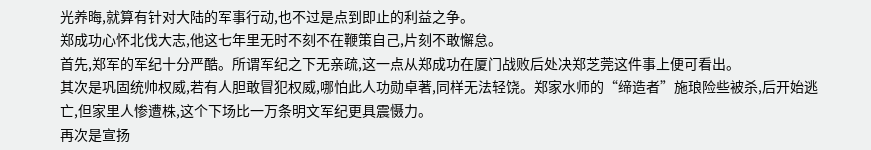光养晦,就算有针对大陆的军事行动,也不过是点到即止的利益之争。
郑成功心怀北伐大志,他这七年里无时不刻不在鞭策自己,片刻不敢懈怠。
首先,郑军的军纪十分严酷。所谓军纪之下无亲疏,这一点从郑成功在厦门战败后处决郑芝莞这件事上便可看出。
其次是巩固统帅权威,若有人胆敢冒犯权威,哪怕此人功勋卓著,同样无法轻饶。郑家水师的“缔造者”施琅险些被杀,后开始逃亡,但家里人惨遭株,这个下场比一万条明文军纪更具震慑力。
再次是宣扬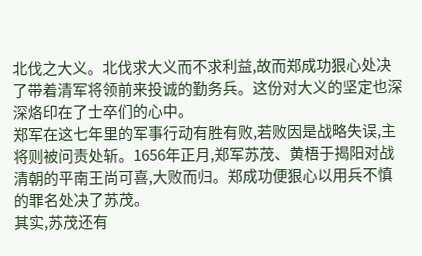北伐之大义。北伐求大义而不求利益,故而郑成功狠心处决了带着清军将领前来投诚的勤务兵。这份对大义的坚定也深深烙印在了士卒们的心中。
郑军在这七年里的军事行动有胜有败,若败因是战略失误,主将则被问责处斩。1656年正月,郑军苏茂、黄梧于揭阳对战清朝的平南王尚可喜,大败而归。郑成功便狠心以用兵不慎的罪名处决了苏茂。
其实,苏茂还有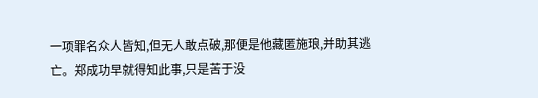一项罪名众人皆知,但无人敢点破,那便是他藏匿施琅,并助其逃亡。郑成功早就得知此事,只是苦于没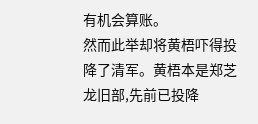有机会算账。
然而此举却将黄梧吓得投降了清军。黄梧本是郑芝龙旧部,先前已投降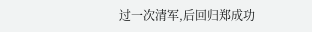过一次清军,后回归郑成功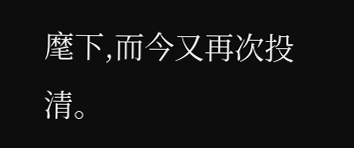麾下,而今又再次投清。